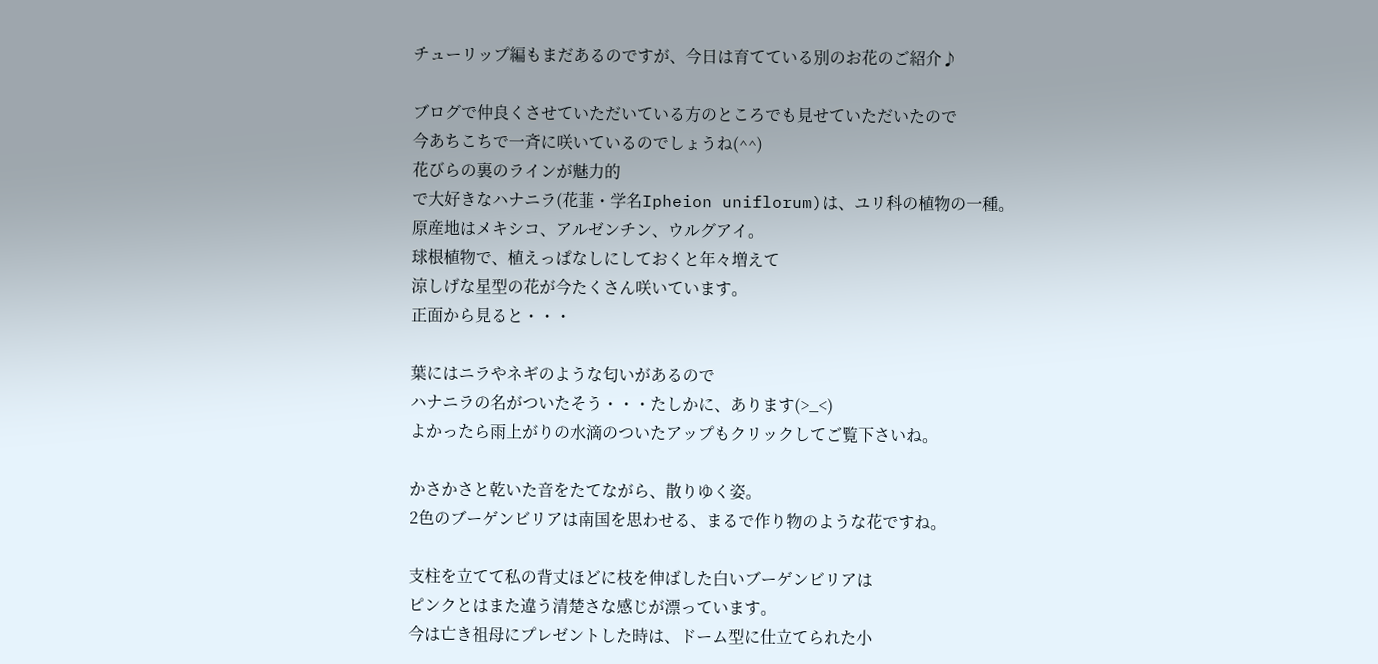チューリップ編もまだあるのですが、今日は育てている別のお花のご紹介♪

ブログで仲良くさせていただいている方のところでも見せていただいたので
今あちこちで一斉に咲いているのでしょうね(^^)
花びらの裏のラインが魅力的
で大好きなハナニラ(花韮・学名Ipheion uniflorum)は、ユリ科の植物の一種。
原産地はメキシコ、アルゼンチン、ウルグアイ。
球根植物で、植えっぱなしにしておくと年々増えて
涼しげな星型の花が今たくさん咲いています。
正面から見ると・・・

葉にはニラやネギのような匂いがあるので
ハナニラの名がついたそう・・・たしかに、あります(>_<)
よかったら雨上がりの水滴のついたアップもクリックしてご覧下さいね。

かさかさと乾いた音をたてながら、散りゆく姿。
2色のブーゲンビリアは南国を思わせる、まるで作り物のような花ですね。

支柱を立てて私の背丈ほどに枝を伸ばした白いブーゲンビリアは
ピンクとはまた違う清楚さな感じが漂っています。
今は亡き祖母にプレゼントした時は、ドーム型に仕立てられた小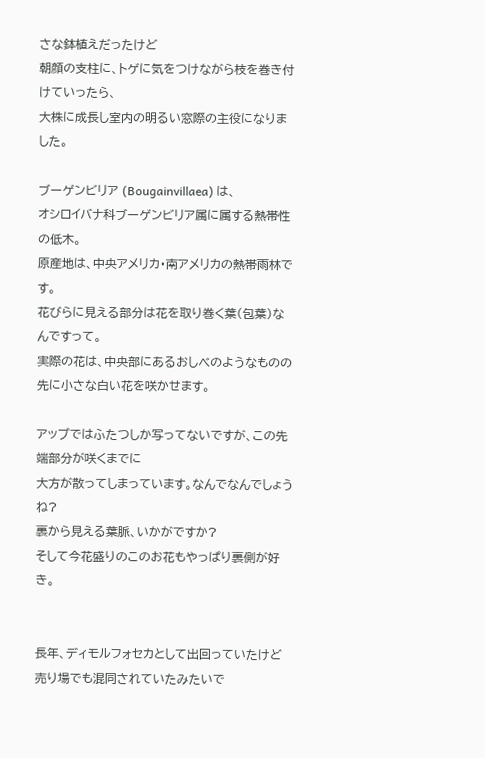さな鉢植えだったけど
朝顔の支柱に、トゲに気をつけながら枝を巻き付けていったら、
大株に成長し室内の明るい窓際の主役になりました。

ブーゲンビリア (Bougainvillaea) は、
オシロイバナ科ブーゲンビリア属に属する熱帯性の低木。
原産地は、中央アメリカ・南アメリカの熱帯雨林です。
花びらに見える部分は花を取り巻く葉(包葉)なんですって。
実際の花は、中央部にあるおしべのようなものの先に小さな白い花を咲かせます。

アップではふたつしか写ってないですが、この先端部分が咲くまでに
大方が散ってしまっています。なんでなんでしょうね?
裏から見える葉脈、いかがですか?
そして今花盛りのこのお花もやっぱり裏側が好き。


長年、ディモルフォセカとして出回っていたけど
売り場でも混同されていたみたいで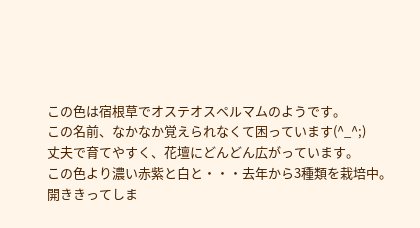この色は宿根草でオステオスペルマムのようです。
この名前、なかなか覚えられなくて困っています(^_^;)
丈夫で育てやすく、花壇にどんどん広がっています。
この色より濃い赤紫と白と・・・去年から3種類を栽培中。
開ききってしま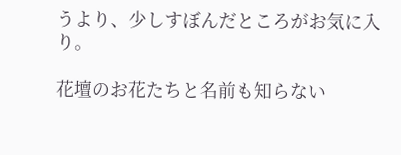うより、少しすぼんだところがお気に入り。

花壇のお花たちと名前も知らない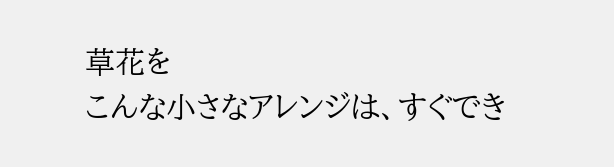草花を
こんな小さなアレンジは、すぐでき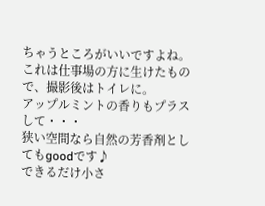ちゃうところがいいですよね。
これは仕事場の方に生けたもので、撮影後はトイレに。
アップルミントの香りもプラスして・・・
狭い空間なら自然の芳香剤としてもgoodです♪
できるだけ小さ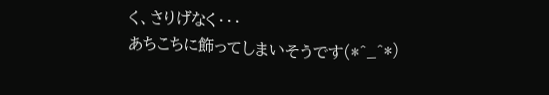く、さりげなく・・・
あちこちに飾ってしまいそうです(*^_^*)